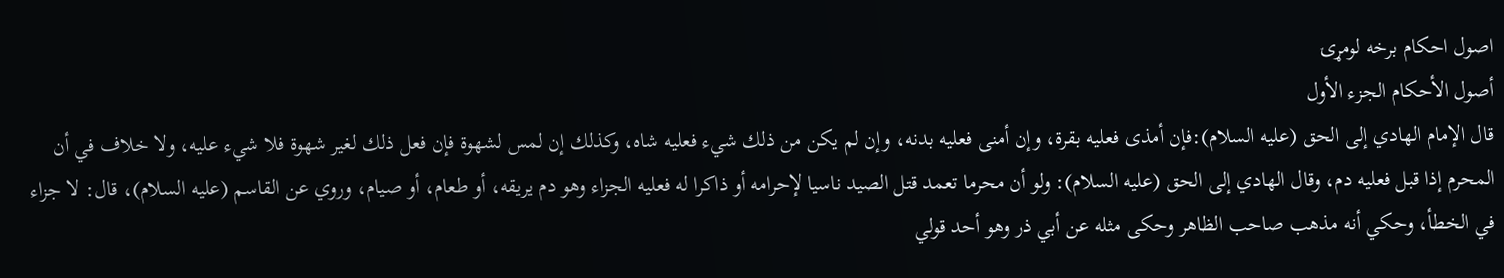اصول احکام برخه لومړۍ
أصول الأحكام الجزء الأول
قال الإمام الهادي إلى الحق (عليه السلام):فإن أمذى فعليه بقرة، وإن أمنى فعليه بدنه، وإن لم يكن من ذلك شيء فعليه شاه، وكذلك إن لمس لشهوة فإن فعل ذلك لغير شهوة فلا شيء عليه، ولا خلاف في أن المحرم إذا قبل فعليه دم، وقال الهادي إلى الحق (عليه السلام): ولو أن محرما تعمد قتل الصيد ناسيا لإحرامه أو ذاكرا له فعليه الجزاء وهو دم يريقه، أو طعام، أو صيام، وروي عن القاسم (عليه السلام)، قال: لا جزاء في الخطأ، وحكي أنه مذهب صاحب الظاهر وحكى مثله عن أبي ذر وهو أحد قولي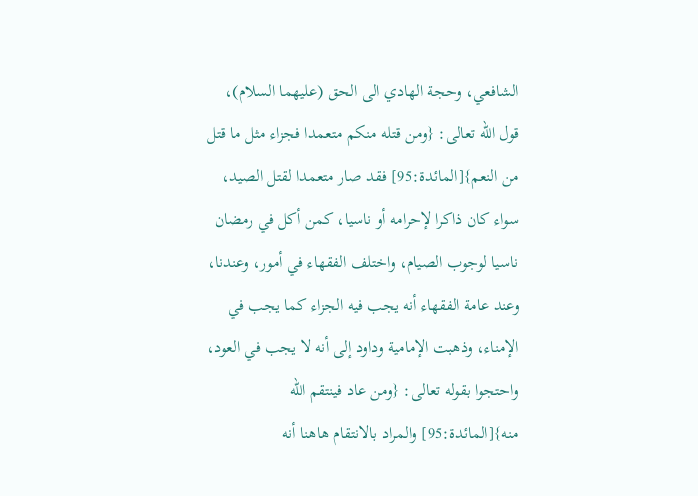الشافعي، وحجة الهادي الى الحق (عليهما السلام)، قول الله تعالى: {ومن قتله منكم متعمدا فجزاء مثل ما قتل من النعم}[المائدة:95] فقد صار متعمدا لقتل الصيد، سواء كان ذاكرا لإحرامه أو ناسيا، كمن أكل في رمضان ناسيا لوجوب الصيام، واختلف الفقهاء في أمور، وعندنا، وعند عامة الفقهاء أنه يجب فيه الجزاء كما يجب في الإمناء، وذهبت الإمامية وداود إلى أنه لا يجب في العود، واحتجوا بقوله تعالى: {ومن عاد فينتقم الله منه}[المائدة:95] والمراد بالانتقام هاهنا أنه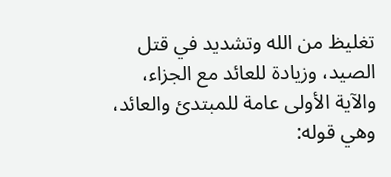تغليظ من الله وتشديد في قتل الصيد، وزيادة للعائد مع الجزاء، والآية الأولى عامة للمبتدئ والعائد، وهي قوله: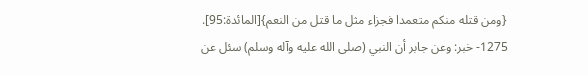{ومن قتله منكم متعمدا فجزاء مثل ما قتل من النعم}[المائدة:95].
1275- خبر: وعن جابر أن النبي (صلى الله عليه وآله وسلم) سئل عن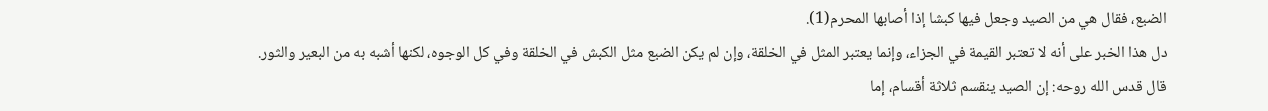الضبع، فقال هي من الصيد وجعل فيها كبشا إذا أصابها المحرم(1).
دل هذا الخبر على أنه لا تعتبر القيمة في الجزاء، وإنما يعتبر المثل في الخلقة، وإن لم يكن الضبع مثل الكبش في الخلقة وفي كل الوجوه، لكنها أشبه به من البعير والثور.
قال قدس الله روحه: إن الصيد ينقسم ثلاثة أقسام، إما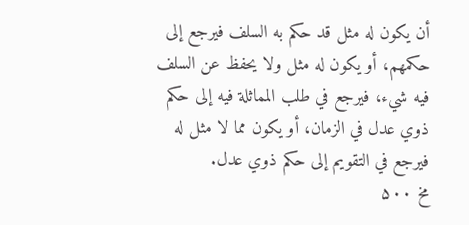أن يكون له مثل قد حكم به السلف فيرجع إلى حكمهم، أو يكون له مثل ولا يحفظ عن السلف فيه شيء، فيرجع في طلب المماثلة فيه إلى حكم ذوي عدل في الزمان، أو يكون مما لا مثل له فيرجع في التقويم إلى حكم ذوي عدل.
مخ ۵۰۰